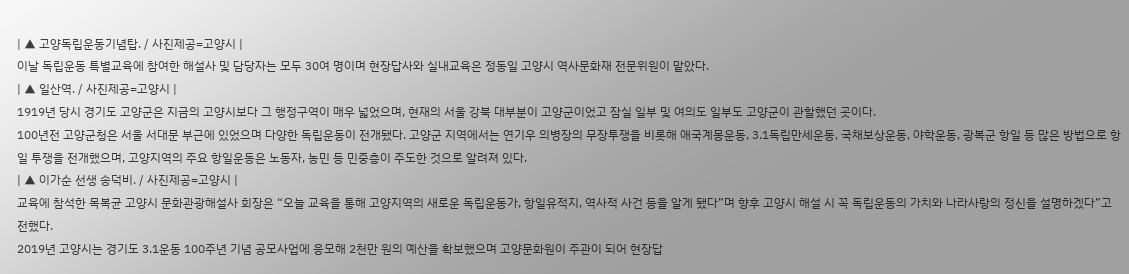| ▲ 고양독립운동기념탑. / 사진제공=고양시 |
이날 독립운동 특별교육에 참여한 해설사 및 담당자는 모두 30여 명이며 현장답사와 실내교육은 정동일 고양시 역사문화재 전문위원이 맡았다.
| ▲ 일산역. / 사진제공=고양시 |
1919년 당시 경기도 고양군은 지금의 고양시보다 그 행정구역이 매우 넓었으며, 현재의 서울 강북 대부분이 고양군이었고 잠실 일부 및 여의도 일부도 고양군이 관할했던 곳이다.
100년전 고양군청은 서울 서대문 부근에 있었으며 다양한 독립운동이 전개됐다. 고양군 지역에서는 연기우 의병장의 무장투쟁을 비롯해 애국계몽운동, 3.1독립만세운동, 국채보상운동, 야학운동, 광복군 항일 등 많은 방법으로 항일 투쟁을 전개했으며, 고양지역의 주요 항일운동은 노동자, 농민 등 민중층이 주도한 것으로 알려져 있다.
| ▲ 이가순 선생 송덕비. / 사진제공=고양시 |
교육에 참석한 목복균 고양시 문화관광해설사 회장은 “오늘 교육을 통해 고양지역의 새로운 독립운동가, 항일유적지, 역사적 사건 등을 알게 됐다”며 향후 고양시 해설 시 꼭 독립운동의 가치와 나라사랑의 정신을 설명하겠다”고 전했다.
2019년 고양시는 경기도 3.1운동 100주년 기념 공모사업에 응모해 2천만 원의 예산을 확보했으며 고양문화원이 주관이 되어 현장답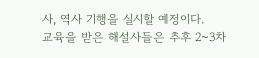사, 역사 기행을 실시할 예정이다.
교육을 받은 해설사들은 추후 2~3차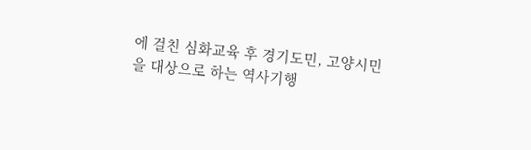에 걸친 심화교육 후 경기도민, 고양시민을 대상으로 하는 역사기행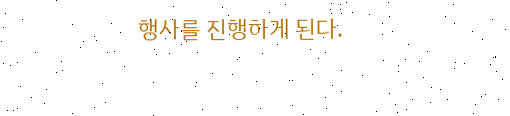행사를 진행하게 된다.